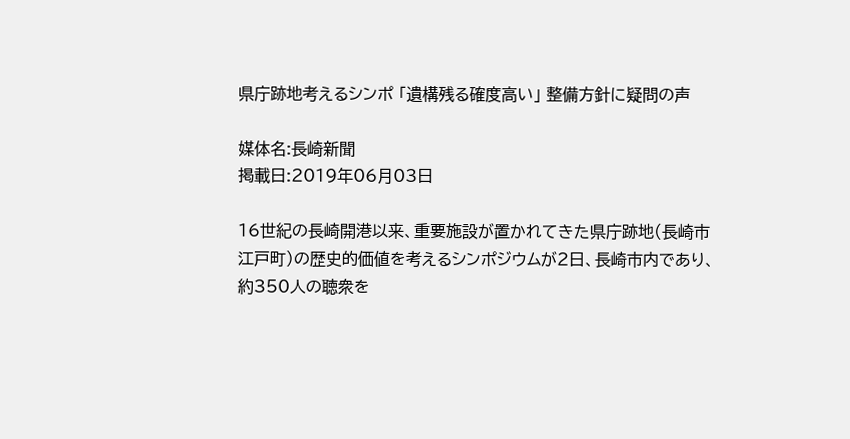県庁跡地考えるシンポ 「遺構残る確度高い」 整備方針に疑問の声

媒体名:長崎新聞
掲載日:2019年06月03日

16世紀の長崎開港以来、重要施設が置かれてきた県庁跡地(長崎市江戸町)の歴史的価値を考えるシンポジウムが2日、長崎市内であり、約350人の聴衆を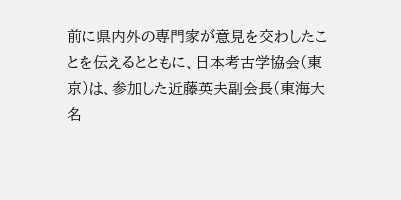前に県内外の専門家が意見を交わしたことを伝えるとともに、日本考古学協会(東京)は、参加した近藤英夫副会長(東海大名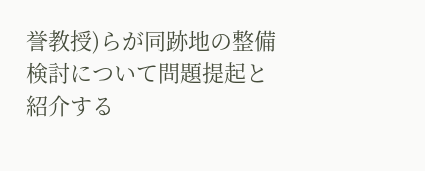誉教授)らが同跡地の整備検討について問題提起と紹介する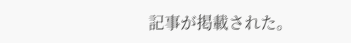記事が掲載された。